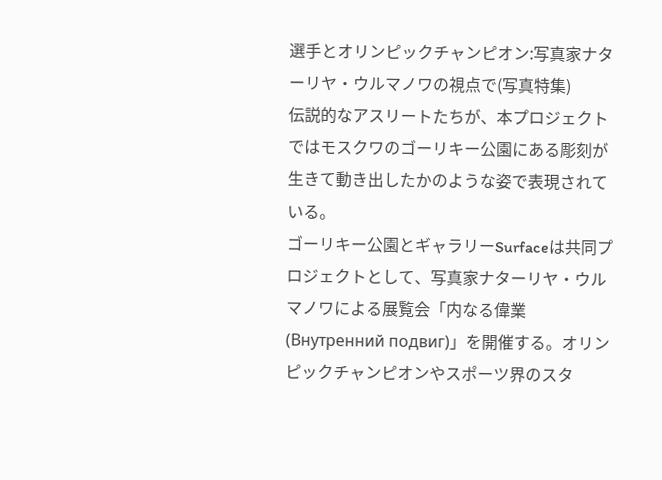選手とオリンピックチャンピオン:写真家ナターリヤ・ウルマノワの視点で(写真特集)
伝説的なアスリートたちが、本プロジェクトではモスクワのゴーリキー公園にある彫刻が生きて動き出したかのような姿で表現されている。
ゴーリキー公園とギャラリーSurfaceは共同プロジェクトとして、写真家ナターリヤ・ウルマノワによる展覧会「内なる偉業(Внутренний подвиг)」を開催する。オリンピックチャンピオンやスポーツ界のスタ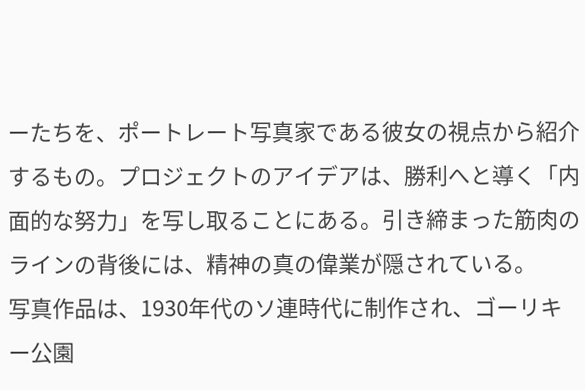ーたちを、ポートレート写真家である彼女の視点から紹介するもの。プロジェクトのアイデアは、勝利へと導く「内面的な努力」を写し取ることにある。引き締まった筋肉のラインの背後には、精神の真の偉業が隠されている。
写真作品は、1930年代のソ連時代に制作され、ゴーリキー公園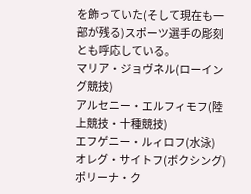を飾っていた(そして現在も一部が残る)スポーツ選手の彫刻とも呼応している。
マリア・ジョヴネル(ローイング競技)
アルセニー・エルフィモフ(陸上競技・十種競技)
エフゲニー・ルィロフ(水泳)
オレグ・サイトフ(ボクシング)
ポリーナ・ク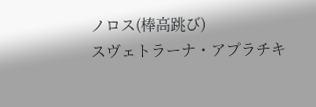ノロス(棒高跳び)
スヴェトラーナ・アプラチキ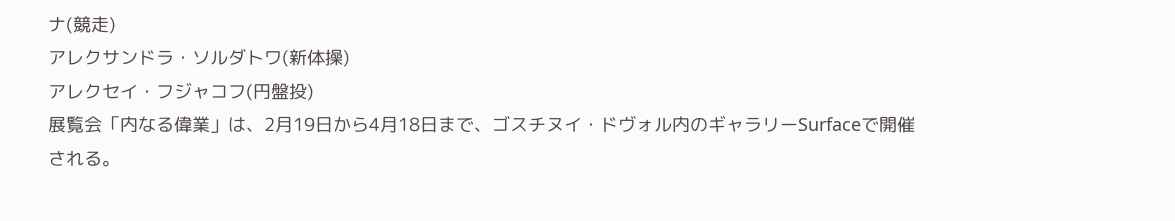ナ(競走)
アレクサンドラ・ソルダトワ(新体操)
アレクセイ・フジャコフ(円盤投)
展覧会「内なる偉業」は、2月19日から4月18日まで、ゴスチヌイ・ドヴォル内のギャラリーSurfaceで開催される。